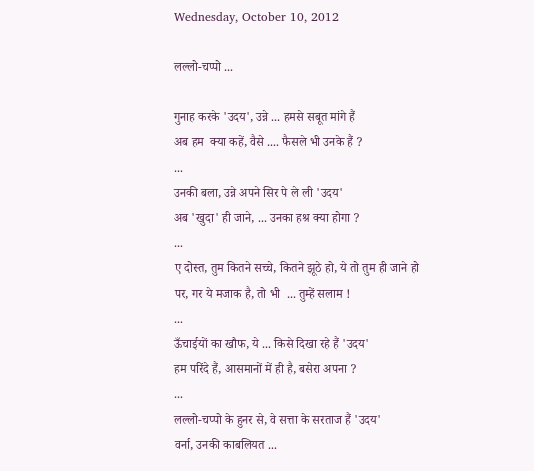Wednesday, October 10, 2012

लल्लो-चप्पो ...

गुनाह करके 'उदय', उन्ने ... हमसे सबूत मांगे हैं
अब हम  क्या कहें, वैसे .... फैसले भी उनके हैं ?
...
उनकी बला, उन्ने अपने सिर पे ले ली 'उदय'
अब 'खुदा' ही जाने, ... उनका हश्र क्या होगा ?
...
ए दोस्त, तुम कितने सच्चे, कितने झूठे हो, ये तो तुम ही जाने हो
पर, गर ये मजाक है, तो भी  ... तुम्हें सलाम !
...
ऊँचाईयों का खौफ, ये ... किसे दिखा रहे हैं 'उदय'
हम परिंदे हैं, आसमानों में ही है, बसेरा अपना ?
...
लल्लो-चप्पो के हुनर से, वे सत्ता के सरताज हैं 'उदय'
वर्ना, उनकी काबलियत ...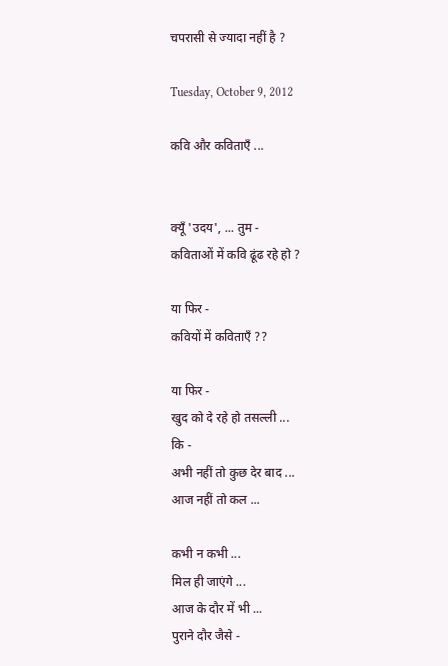चपरासी से ज्यादा नहीं है ?

Tuesday, October 9, 2012

कवि और कविताएँ ...


क्यूँ 'उदय', ... तुम -
कविताओं में कवि ढूंढ रहे हो ?

या फिर -
कवियों में कविताएँ ??

या फिर -
खुद को दे रहे हो तसल्ली ...
कि -
अभी नहीं तो कुछ देर बाद ...
आज नहीं तो कल ...

कभी न कभी ...
मिल ही जाएंगे ...
आज के दौर में भी ...
पुराने दौर जैसे -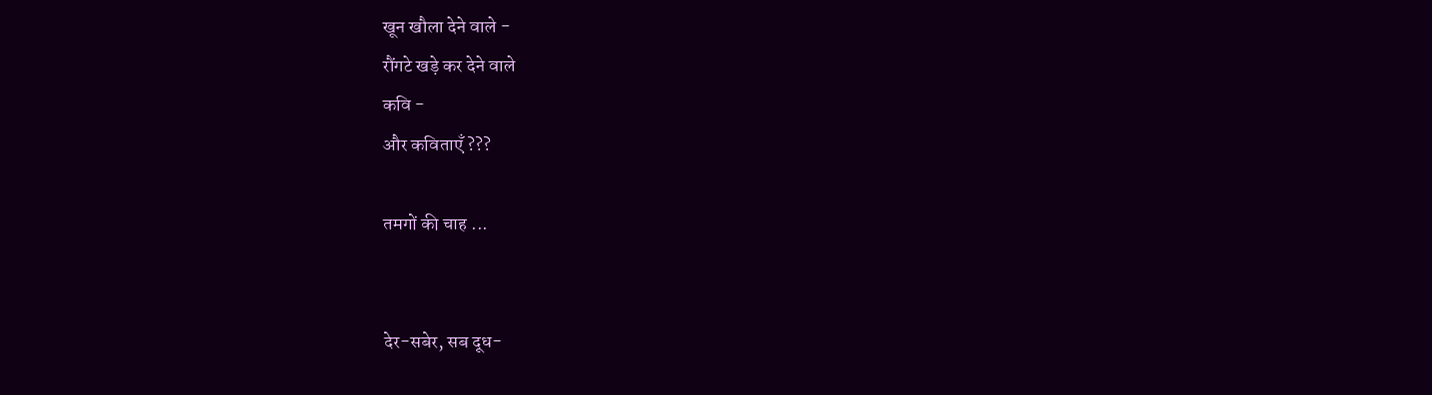खून खौला देने वाले -
रौंगटे खड़े कर देने वाले
कवि -
और कविताएँ ???

तमगों की चाह ...


देर-सबेर, सब दूध-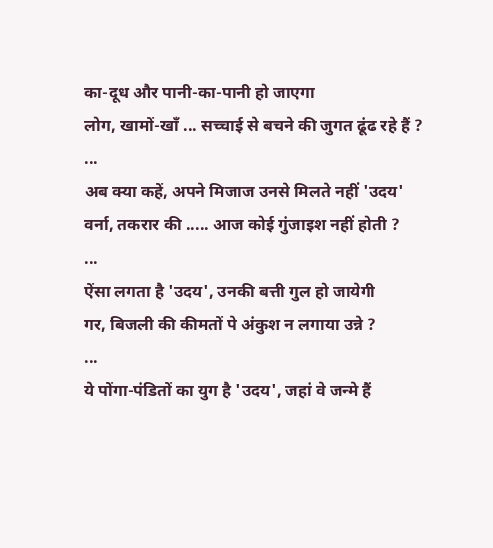का-दूध और पानी-का-पानी हो जाएगा
लोग, खामों-खाँ ... सच्चाई से बचने की जुगत ढूंढ रहे हैं ?
...
अब क्या कहें, अपने मिजाज उनसे मिलते नहीं 'उदय'
वर्ना, तकरार की ..... आज कोई गुंजाइश नहीं होती ?
...
ऐंसा लगता है 'उदय', उनकी बत्ती गुल हो जायेगी
गर, बिजली की कीमतों पे अंकुश न लगाया उन्ने ?
...
ये पोंगा-पंडितों का युग है 'उदय', जहां वे जन्मे हैं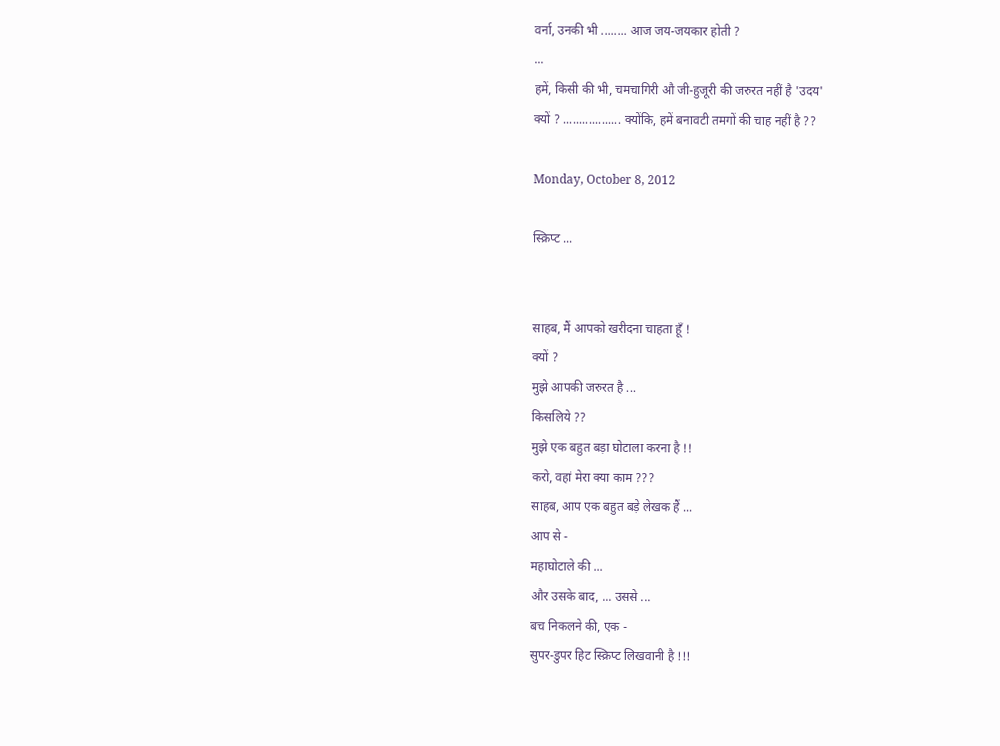वर्ना, उनकी भी ........ आज जय-जयकार होती ?
...
हमें, किसी की भी, चमचागिरी औ जी-हुजूरी की जरुरत नहीं है 'उदय'
क्यों ? .................. क्योंकि, हमें बनावटी तमगों की चाह नहीं है ??

Monday, October 8, 2012

स्क्रिप्ट ...


साहब, मैं आपको खरीदना चाहता हूँ !
क्यों ?
मुझे आपकी जरुरत है ...
किसलिये ??
मुझे एक बहुत बड़ा घोटाला करना है !!
करो, वहां मेरा क्या काम ???
साहब, आप एक बहुत बड़े लेखक हैं ...
आप से -
महाघोटाले की ...
और उसके बाद, ... उससे ...
बच निकलने की, एक -
सुपर-डुपर हिट स्क्रिप्ट लिखवानी है !!!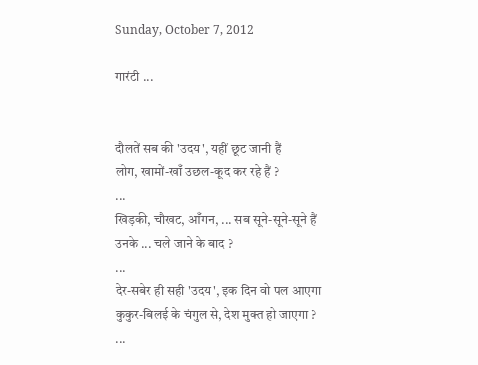Sunday, October 7, 2012

गारंटी ...


दौलतें सब की 'उदय', यहीं छूट जानी हैं
लोग, खामों-खाँ उछल-कूद कर रहे हैं ?
...
खिड़की, चौखट, आँगन, ... सब सूने-सूने-सूने हैं
उनके ... चले जाने के बाद ?
...
देर-सबेर ही सही 'उदय', इक दिन वो पल आएगा
कुकुर-बिलई के चंगुल से, देश मुक्त हो जाएगा ?
...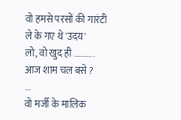वो हमसे परसों की गारंटी ले के गए थे 'उदय'
लो, वो खुद ही .......... आज शाम चल बसे ?
...
वो मर्जी के मालिक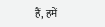हैं, हमें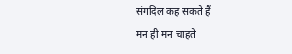संगदिल कह सकते हैं
मन ही मन चाहते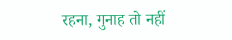रहना, गुनाह तो नहीं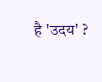है 'उदय' ?